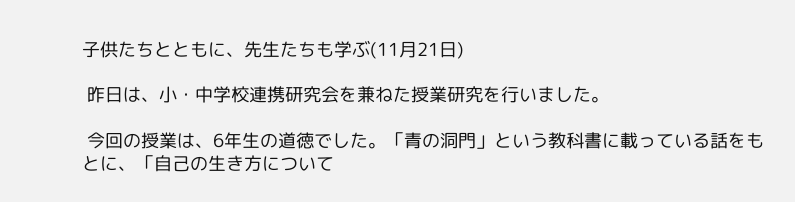子供たちとともに、先生たちも学ぶ(11月21日)

 昨日は、小・中学校連携研究会を兼ねた授業研究を行いました。

 今回の授業は、6年生の道徳でした。「青の洞門」という教科書に載っている話をもとに、「自己の生き方について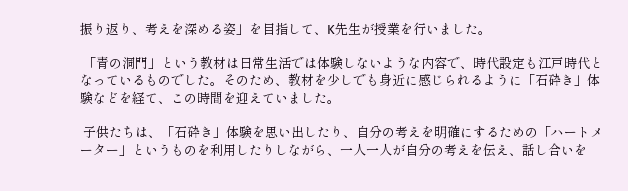振り返り、考えを深める姿」を目指して、K先生が授業を行いました。

 「青の洞門」という教材は日常生活では体験しないような内容で、時代設定も江戸時代となっているものでした。そのため、教材を少しでも身近に感じられるように「石砕き」体験などを経て、この時間を迎えていました。

 子供たちは、「石砕き」体験を思い出したり、自分の考えを明確にするための「ハートメーター」というものを利用したりしながら、一人一人が自分の考えを伝え、話し合いを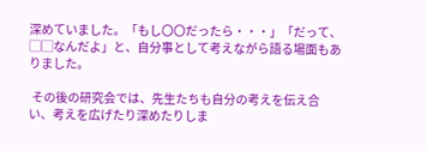深めていました。「もし〇〇だったら・・・」「だって、▢▢なんだよ」と、自分事として考えながら語る場面もありました。

 その後の研究会では、先生たちも自分の考えを伝え合い、考えを広げたり深めたりしま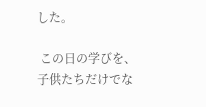した。

 この日の学びを、子供たちだけでな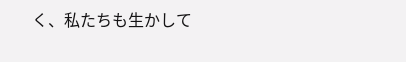く、私たちも生かして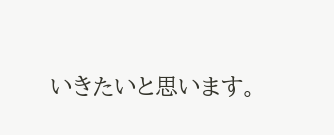いきたいと思います。